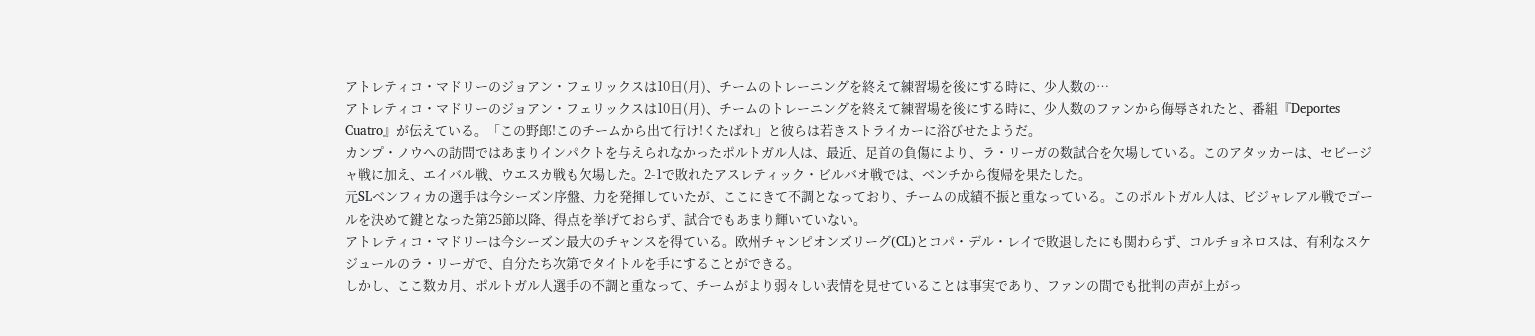アトレティコ・マドリーのジョアン・フェリックスは10日(月)、チームのトレーニングを終えて練習場を後にする時に、少人数の…
アトレティコ・マドリーのジョアン・フェリックスは10日(月)、チームのトレーニングを終えて練習場を後にする時に、少人数のファンから侮辱されたと、番組『Deportes Cuatro』が伝えている。「この野郎!このチームから出て行け!くたばれ」と彼らは若きストライカーに浴びせたようだ。
カンプ・ノウへの訪問ではあまりインパクトを与えられなかったポルトガル人は、最近、足首の負傷により、ラ・リーガの数試合を欠場している。このアタッカーは、セビージャ戦に加え、エイバル戦、ウエスカ戦も欠場した。2-1で敗れたアスレティック・ビルバオ戦では、ベンチから復帰を果たした。
元SLベンフィカの選手は今シーズン序盤、力を発揮していたが、ここにきて不調となっており、チームの成績不振と重なっている。このポルトガル人は、ビジャレアル戦でゴールを決めて鍵となった第25節以降、得点を挙げておらず、試合でもあまり輝いていない。
アトレティコ・マドリーは今シーズン最大のチャンスを得ている。欧州チャンピオンズリーグ(CL)とコパ・デル・レイで敗退したにも関わらず、コルチョネロスは、有利なスケジュールのラ・リーガで、自分たち次第でタイトルを手にすることができる。
しかし、ここ数カ月、ポルトガル人選手の不調と重なって、チームがより弱々しい表情を見せていることは事実であり、ファンの間でも批判の声が上がっ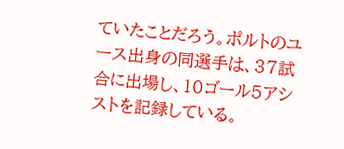ていたことだろう。ポルトのユース出身の同選手は、37試合に出場し、10ゴール5アシストを記録している。